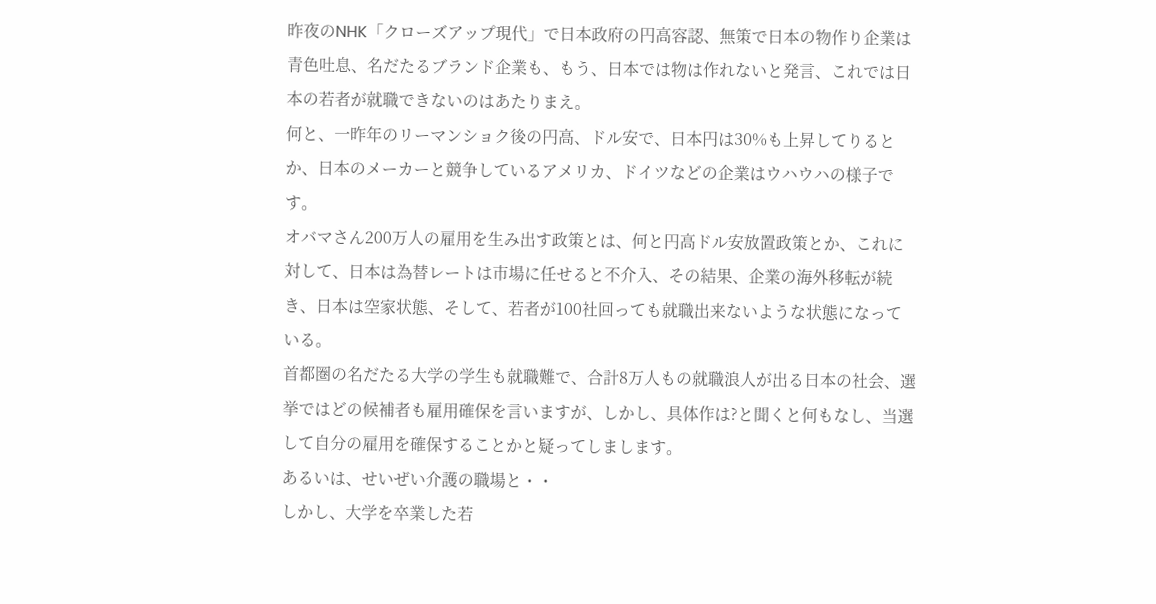昨夜のNHK「クローズアップ現代」で日本政府の円高容認、無策で日本の物作り企業は青色吐息、名だたるブランド企業も、もう、日本では物は作れないと発言、これでは日本の若者が就職できないのはあたりまえ。
何と、一昨年のリーマンショク後の円高、ドル安で、日本円は30%も上昇してりるとか、日本のメーカーと競争しているアメリカ、ドイツなどの企業はウハウハの様子です。
オバマさん200万人の雇用を生み出す政策とは、何と円高ドル安放置政策とか、これに対して、日本は為替レートは市場に任せると不介入、その結果、企業の海外移転が続き、日本は空家状態、そして、若者が100社回っても就職出来ないような状態になっている。
首都圏の名だたる大学の学生も就職難で、合計8万人もの就職浪人が出る日本の社会、選挙ではどの候補者も雇用確保を言いますが、しかし、具体作は?と聞くと何もなし、当選して自分の雇用を確保することかと疑ってしまします。
あるいは、せいぜい介護の職場と・・
しかし、大学を卒業した若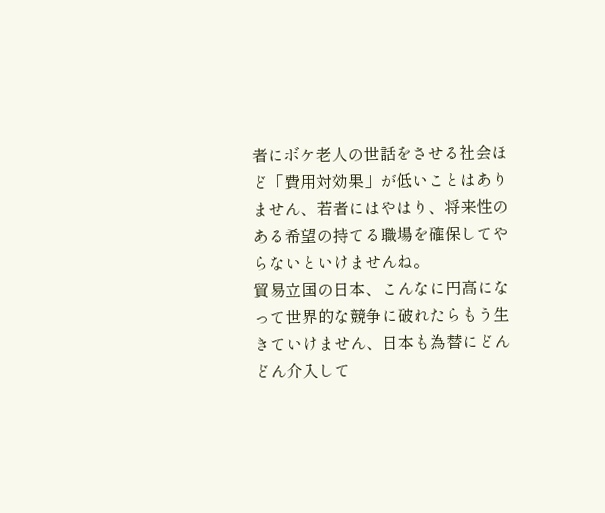者にボケ老人の世話をさせる社会ほど「費用対効果」が低いことはありません、若者にはやはり、将来性のある希望の持てる職場を確保してやらないといけませんね。
貿易立国の日本、こんなに円高になって世界的な競争に破れたらもう生きていけません、日本も為替にどんどん介入して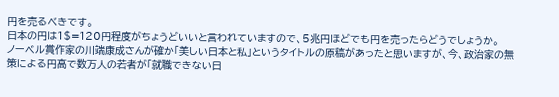円を売るべきです。
日本の円は1$=120円程度がちょうどいいと言われていますので、5兆円ほどでも円を売ったらどうでしょうか。
ノーベル賞作家の川端康成さんが確か「美しい日本と私」というタイトルの原稿があったと思いますが、今、政治家の無策による円高で数万人の若者が「就職できない日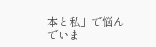本と私」で悩んでいま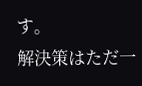す。
解決策はただ一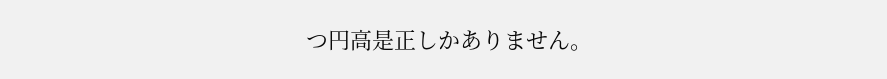つ円高是正しかありません。